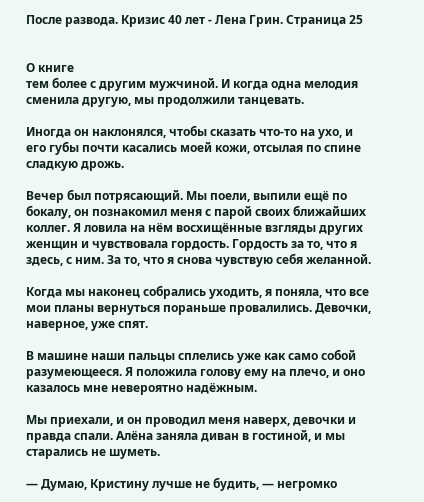После развода. Кризис 40 лет - Лена Грин. Страница 25


О книге
тем более с другим мужчиной. И когда одна мелодия сменила другую, мы продолжили танцевать.

Иногда он наклонялся, чтобы сказать что-то на ухо, и его губы почти касались моей кожи, отсылая по спине сладкую дрожь.

Вечер был потрясающий. Мы поели, выпили ещё по бокалу, он познакомил меня с парой своих ближайших коллег. Я ловила на нём восхищённые взгляды других женщин и чувствовала гордость. Гордость за то, что я здесь, с ним. За то, что я снова чувствую себя желанной.

Когда мы наконец собрались уходить, я поняла, что все мои планы вернуться пораньше провалились. Девочки, наверное, уже спят.

В машине наши пальцы сплелись уже как само собой разумеющееся. Я положила голову ему на плечо, и оно казалось мне невероятно надёжным.

Мы приехали, и он проводил меня наверх, девочки и правда спали. Алёна заняла диван в гостиной, и мы старались не шуметь.

— Думаю, Кристину лучше не будить, — негромко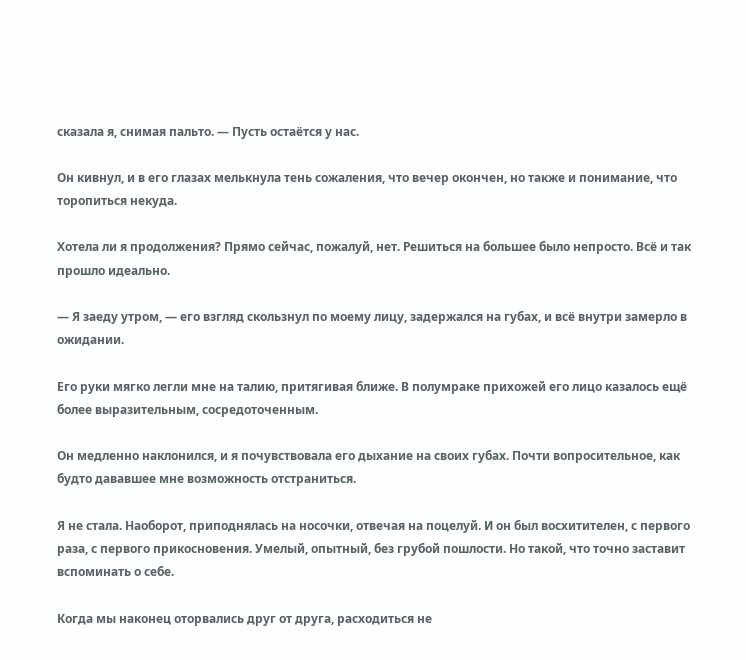сказала я, снимая пальто. — Пусть остаётся у нас.

Он кивнул, и в его глазах мелькнула тень сожаления, что вечер окончен, но также и понимание, что торопиться некуда.

Хотела ли я продолжения? Прямо сейчас, пожалуй, нет. Решиться на большее было непросто. Всё и так прошло идеально.

— Я заеду утром, — его взгляд скользнул по моему лицу, задержался на губах, и всё внутри замерло в ожидании.

Его руки мягко легли мне на талию, притягивая ближе. В полумраке прихожей его лицо казалось ещё более выразительным, сосредоточенным.

Он медленно наклонился, и я почувствовала его дыхание на своих губах. Почти вопросительное, как будто дававшее мне возможность отстраниться.

Я не стала. Наоборот, приподнялась на носочки, отвечая на поцелуй. И он был восхитителен, с первого раза, с первого прикосновения. Умелый, опытный, без грубой пошлости. Но такой, что точно заставит вспоминать о себе.

Когда мы наконец оторвались друг от друга, расходиться не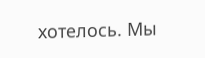хотелось. Мы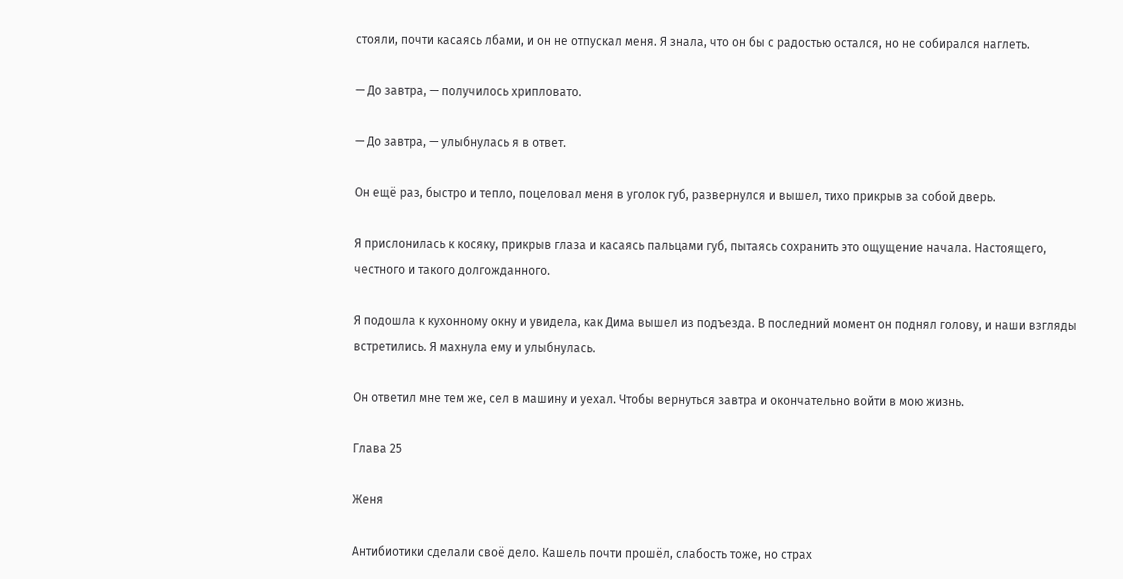стояли, почти касаясь лбами, и он не отпускал меня. Я знала, что он бы с радостью остался, но не собирался наглеть.

— До завтра, — получилось хрипловато.

— До завтра, — улыбнулась я в ответ.

Он ещё раз, быстро и тепло, поцеловал меня в уголок губ, развернулся и вышел, тихо прикрыв за собой дверь.

Я прислонилась к косяку, прикрыв глаза и касаясь пальцами губ, пытаясь сохранить это ощущение начала. Настоящего, честного и такого долгожданного.

Я подошла к кухонному окну и увидела, как Дима вышел из подъезда. В последний момент он поднял голову, и наши взгляды встретились. Я махнула ему и улыбнулась.

Он ответил мне тем же, сел в машину и уехал. Чтобы вернуться завтра и окончательно войти в мою жизнь.

Глава 25

Женя

Антибиотики сделали своё дело. Кашель почти прошёл, слабость тоже, но страх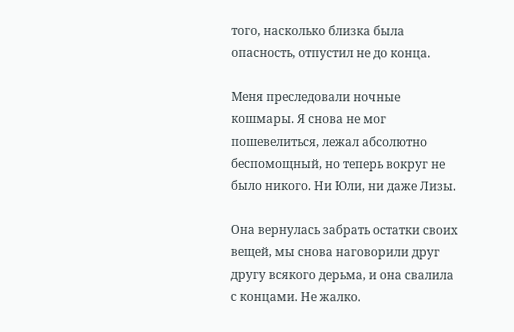того, насколько близка была опасность, отпустил не до конца.

Меня преследовали ночные кошмары. Я снова не мог пошевелиться, лежал абсолютно беспомощный, но теперь вокруг не было никого. Ни Юли, ни даже Лизы.

Она вернулась забрать остатки своих вещей, мы снова наговорили друг другу всякого дерьма, и она свалила с концами. Не жалко.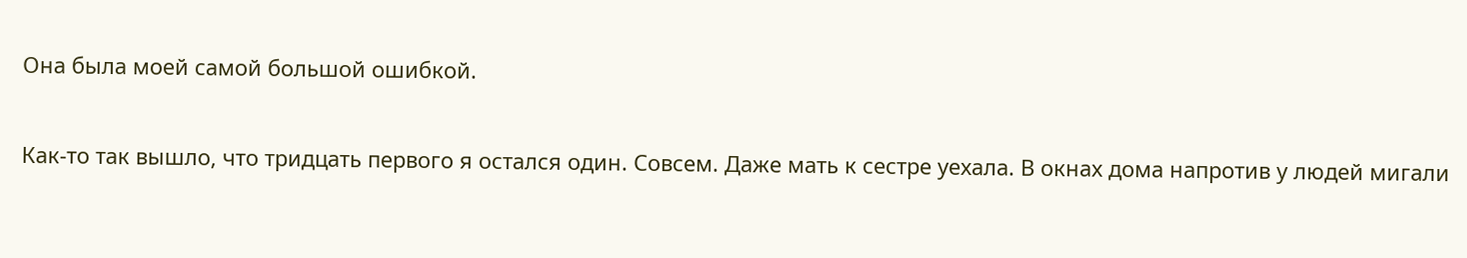Она была моей самой большой ошибкой.

Как-то так вышло, что тридцать первого я остался один. Совсем. Даже мать к сестре уехала. В окнах дома напротив у людей мигали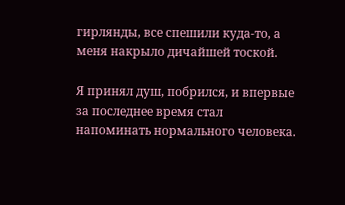гирлянды, все спешили куда-то, а меня накрыло дичайшей тоской.

Я принял душ, побрился, и впервые за последнее время стал напоминать нормального человека.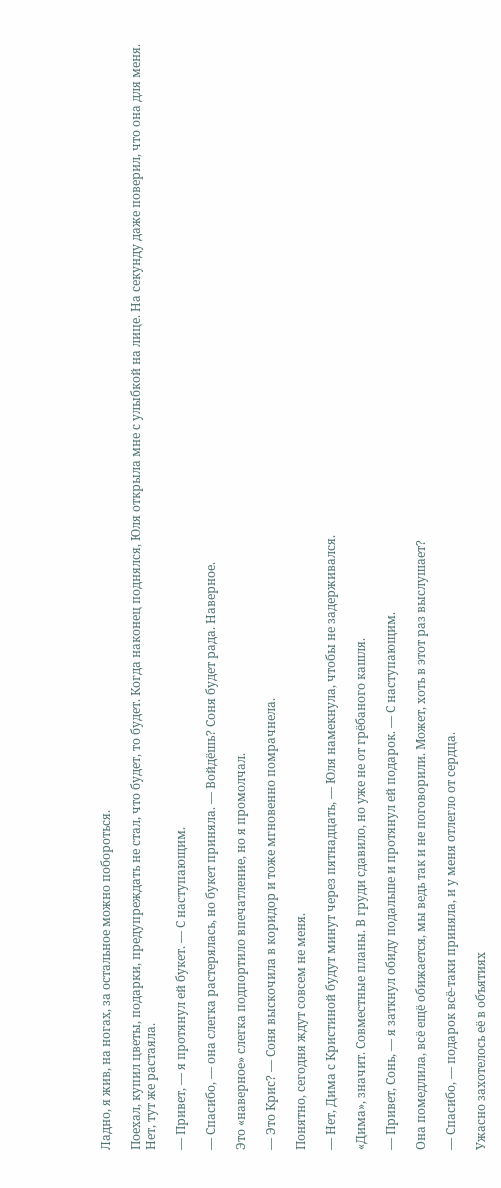Ладно, я жив, на ногах, за остальное можно побороться.

Поехал, купил цветы, подарки, предупреждать не стал, что будет, то будет. Когда наконец поднялся, Юля открыла мне с улыбкой на лице. На секунду даже поверил, что она для меня. Нет, тут же растаяла.

— Привет, — я протянул ей букет. — С наступающим.

— Спасибо, — она слегка растерялась, но букет приняла. — Войдёшь? Соня будет рада. Наверное.

Это «наверное» слегка подпортило впечатление, но я промолчал.

— Это Крис? — Соня выскочила в коридор и тоже мгновенно помрачнела.

Понятно, сегодня ждут совсем не меня.

— Нет, Дима с Кристиной будут минут через пятнадцать, — Юля намекнула, чтобы не задерживался.

«Дима», значит. Совместные планы. В груди сдавило, но уже не от грёбаного кашля.

— Привет, Сонь, — я заткнул обиду подальше и протянул ей подарок. — С наступающим.

Она помедлила, всё ещё обижается, мы ведь так и не поговорили. Может, хоть в этот раз выслушает?

— Спасибо, — подарок всё-таки приняла, и у меня отлегло от сердца.

Ужасно захотелось её в объятиях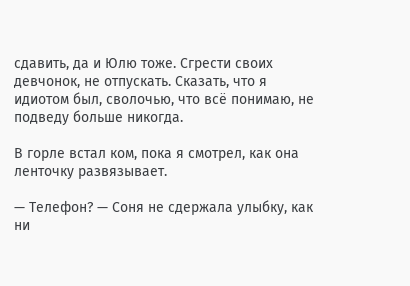сдавить, да и Юлю тоже. Сгрести своих девчонок, не отпускать. Сказать, что я идиотом был, сволочью, что всё понимаю, не подведу больше никогда.

В горле встал ком, пока я смотрел, как она ленточку развязывает.

— Телефон? — Соня не сдержала улыбку, как ни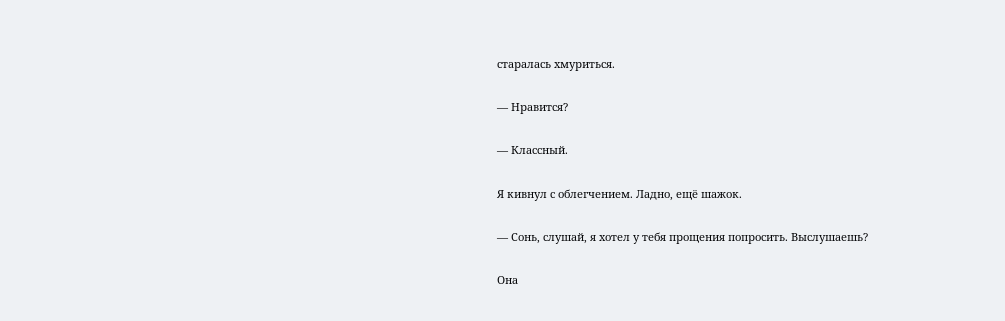старалась хмуриться.

— Нравится?

— Классный.

Я кивнул с облегчением. Ладно, ещё шажок.

— Сонь, слушай, я хотел у тебя прощения попросить. Выслушаешь?

Она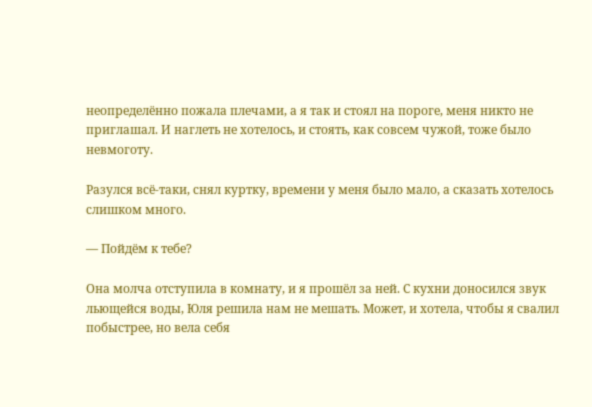неопределённо пожала плечами, а я так и стоял на пороге, меня никто не приглашал. И наглеть не хотелось, и стоять, как совсем чужой, тоже было невмоготу.

Разулся всё-таки, снял куртку, времени у меня было мало, а сказать хотелось слишком много.

— Пойдём к тебе?

Она молча отступила в комнату, и я прошёл за ней. С кухни доносился звук льющейся воды, Юля решила нам не мешать. Может, и хотела, чтобы я свалил побыстрее, но вела себя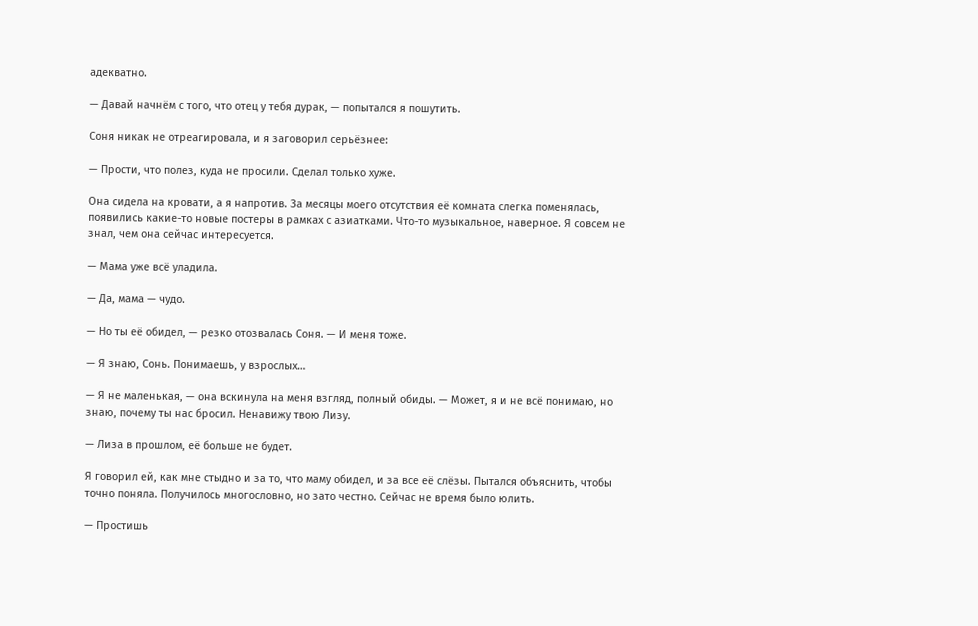адекватно.

— Давай начнём с того, что отец у тебя дурак, — попытался я пошутить.

Соня никак не отреагировала, и я заговорил серьёзнее:

— Прости, что полез, куда не просили. Сделал только хуже.

Она сидела на кровати, а я напротив. За месяцы моего отсутствия её комната слегка поменялась, появились какие-то новые постеры в рамках с азиатками. Что-то музыкальное, наверное. Я совсем не знал, чем она сейчас интересуется.

— Мама уже всё уладила.

— Да, мама — чудо.

— Но ты её обидел, — резко отозвалась Соня. — И меня тоже.

— Я знаю, Сонь. Понимаешь, у взрослых…

— Я не маленькая, — она вскинула на меня взгляд, полный обиды. — Может, я и не всё понимаю, но знаю, почему ты нас бросил. Ненавижу твою Лизу.

— Лиза в прошлом, её больше не будет.

Я говорил ей, как мне стыдно и за то, что маму обидел, и за все её слёзы. Пытался объяснить, чтобы точно поняла. Получилось многословно, но зато честно. Сейчас не время было юлить.

— Простишь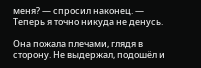меня? — спросил наконец. — Теперь я точно никуда не денусь.

Она пожала плечами, глядя в сторону. Не выдержал, подошёл и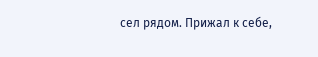сел рядом. Прижал к себе,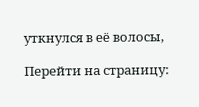уткнулся в её волосы,

Перейти на страницу: